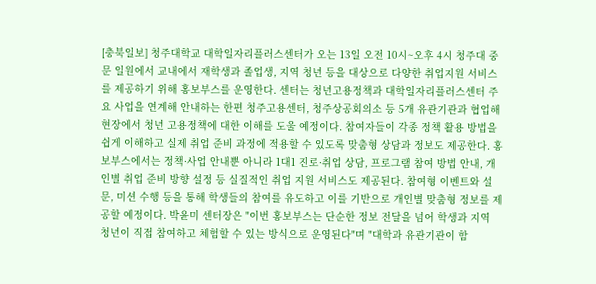[충북일보] 청주대학교 대학일자리플러스센터가 오는 13일 오전 10시~오후 4시 청주대 중문 일원에서 교내에서 재학생과 졸업생, 지역 청년 등을 대상으로 다양한 취업지원 서비스를 제공하기 위해 홍보부스를 운영한다. 센터는 청년고용정책과 대학일자리플러스센터 주요 사업을 연계해 안내하는 한편 청주고용센터, 청주상공회의소 등 5개 유관기관과 협업해 현장에서 청년 고용정책에 대한 이해를 도울 예정이다. 참여자들이 각종 정책 활용 방법을 쉽게 이해하고 실제 취업 준비 과정에 적용할 수 있도록 맞춤형 상담과 정보도 제공한다. 홍보부스에서는 정책·사업 안내뿐 아니라 1대1 진로·취업 상담, 프로그램 참여 방법 안내, 개인별 취업 준비 방향 설정 등 실질적인 취업 지원 서비스도 제공된다. 참여형 이벤트와 설문, 미션 수행 등을 통해 학생들의 참여를 유도하고 이를 기반으로 개인별 맞춤형 정보를 제공할 예정이다. 박윤미 센터장은 "이번 홍보부스는 단순한 정보 전달을 넘어 학생과 지역 청년이 직접 참여하고 체험할 수 있는 방식으로 운영된다"며 "대학과 유관기관이 함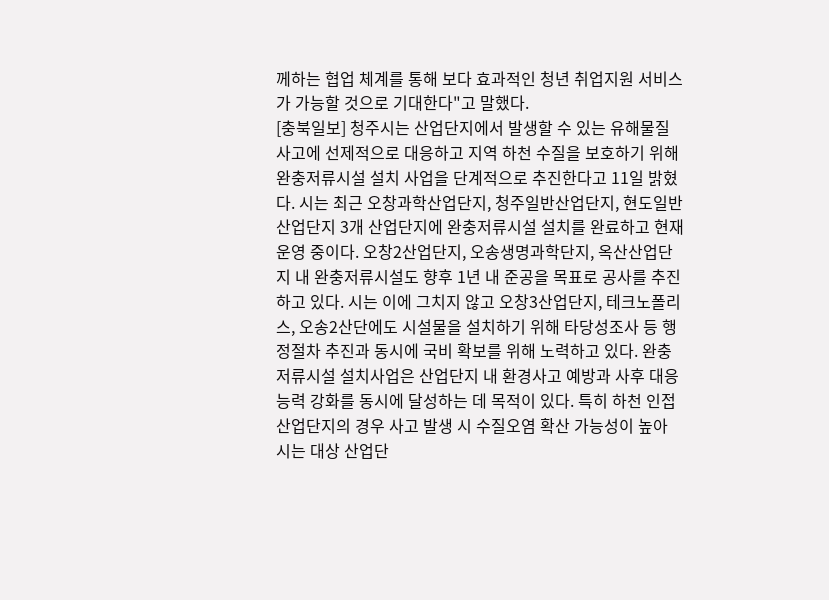께하는 협업 체계를 통해 보다 효과적인 청년 취업지원 서비스가 가능할 것으로 기대한다"고 말했다.
[충북일보] 청주시는 산업단지에서 발생할 수 있는 유해물질 사고에 선제적으로 대응하고 지역 하천 수질을 보호하기 위해 완충저류시설 설치 사업을 단계적으로 추진한다고 11일 밝혔다. 시는 최근 오창과학산업단지, 청주일반산업단지, 현도일반산업단지 3개 산업단지에 완충저류시설 설치를 완료하고 현재 운영 중이다. 오창2산업단지, 오송생명과학단지, 옥산산업단지 내 완충저류시설도 향후 1년 내 준공을 목표로 공사를 추진하고 있다. 시는 이에 그치지 않고 오창3산업단지, 테크노폴리스, 오송2산단에도 시설물을 설치하기 위해 타당성조사 등 행정절차 추진과 동시에 국비 확보를 위해 노력하고 있다. 완충저류시설 설치사업은 산업단지 내 환경사고 예방과 사후 대응 능력 강화를 동시에 달성하는 데 목적이 있다. 특히 하천 인접 산업단지의 경우 사고 발생 시 수질오염 확산 가능성이 높아 시는 대상 산업단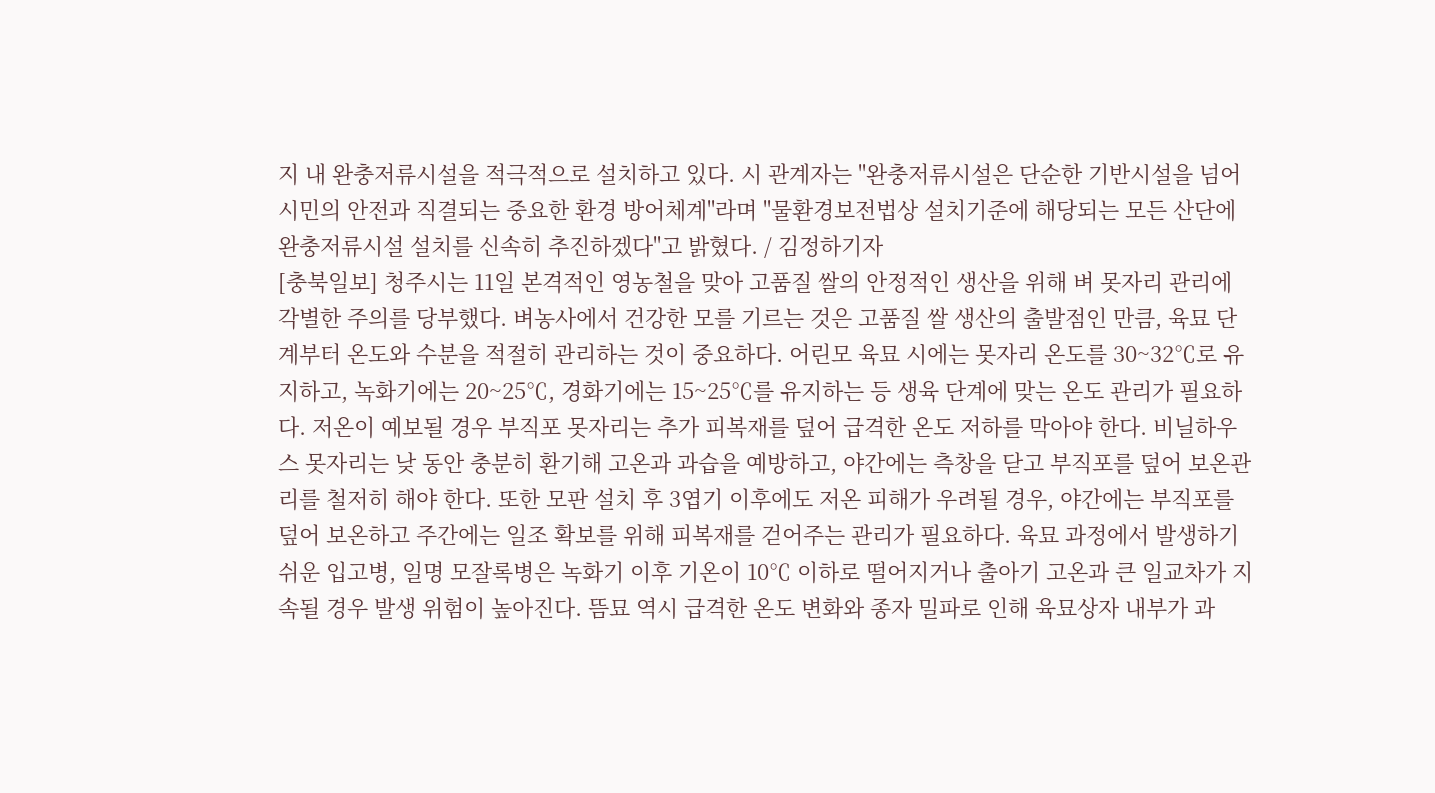지 내 완충저류시설을 적극적으로 설치하고 있다. 시 관계자는 "완충저류시설은 단순한 기반시설을 넘어 시민의 안전과 직결되는 중요한 환경 방어체계"라며 "물환경보전법상 설치기준에 해당되는 모든 산단에 완충저류시설 설치를 신속히 추진하겠다"고 밝혔다. / 김정하기자
[충북일보] 청주시는 11일 본격적인 영농철을 맞아 고품질 쌀의 안정적인 생산을 위해 벼 못자리 관리에 각별한 주의를 당부했다. 벼농사에서 건강한 모를 기르는 것은 고품질 쌀 생산의 출발점인 만큼, 육묘 단계부터 온도와 수분을 적절히 관리하는 것이 중요하다. 어린모 육묘 시에는 못자리 온도를 30~32℃로 유지하고, 녹화기에는 20~25℃, 경화기에는 15~25℃를 유지하는 등 생육 단계에 맞는 온도 관리가 필요하다. 저온이 예보될 경우 부직포 못자리는 추가 피복재를 덮어 급격한 온도 저하를 막아야 한다. 비닐하우스 못자리는 낮 동안 충분히 환기해 고온과 과습을 예방하고, 야간에는 측창을 닫고 부직포를 덮어 보온관리를 철저히 해야 한다. 또한 모판 설치 후 3엽기 이후에도 저온 피해가 우려될 경우, 야간에는 부직포를 덮어 보온하고 주간에는 일조 확보를 위해 피복재를 걷어주는 관리가 필요하다. 육묘 과정에서 발생하기 쉬운 입고병, 일명 모잘록병은 녹화기 이후 기온이 10℃ 이하로 떨어지거나 출아기 고온과 큰 일교차가 지속될 경우 발생 위험이 높아진다. 뜸묘 역시 급격한 온도 변화와 종자 밀파로 인해 육묘상자 내부가 과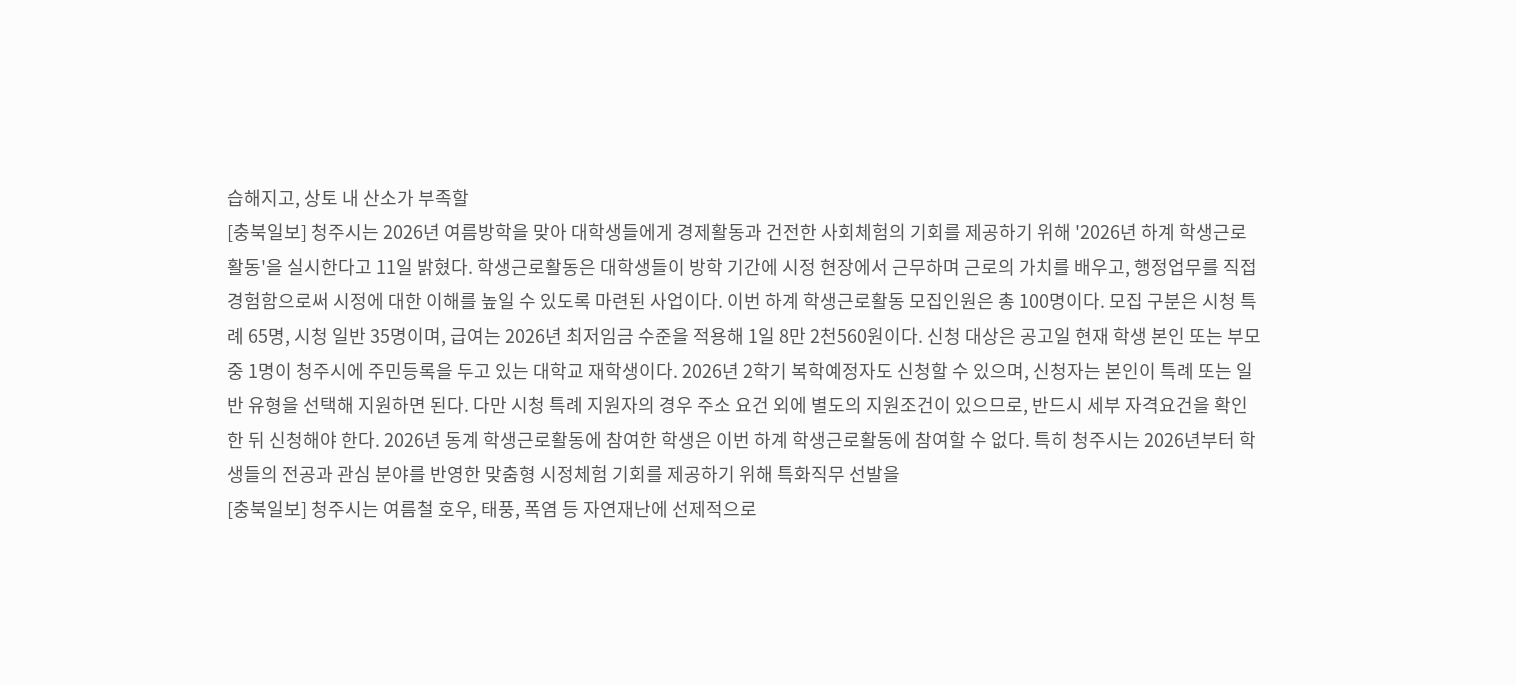습해지고, 상토 내 산소가 부족할
[충북일보] 청주시는 2026년 여름방학을 맞아 대학생들에게 경제활동과 건전한 사회체험의 기회를 제공하기 위해 '2026년 하계 학생근로활동'을 실시한다고 11일 밝혔다. 학생근로활동은 대학생들이 방학 기간에 시정 현장에서 근무하며 근로의 가치를 배우고, 행정업무를 직접 경험함으로써 시정에 대한 이해를 높일 수 있도록 마련된 사업이다. 이번 하계 학생근로활동 모집인원은 총 100명이다. 모집 구분은 시청 특례 65명, 시청 일반 35명이며, 급여는 2026년 최저임금 수준을 적용해 1일 8만 2천560원이다. 신청 대상은 공고일 현재 학생 본인 또는 부모 중 1명이 청주시에 주민등록을 두고 있는 대학교 재학생이다. 2026년 2학기 복학예정자도 신청할 수 있으며, 신청자는 본인이 특례 또는 일반 유형을 선택해 지원하면 된다. 다만 시청 특례 지원자의 경우 주소 요건 외에 별도의 지원조건이 있으므로, 반드시 세부 자격요건을 확인한 뒤 신청해야 한다. 2026년 동계 학생근로활동에 참여한 학생은 이번 하계 학생근로활동에 참여할 수 없다. 특히 청주시는 2026년부터 학생들의 전공과 관심 분야를 반영한 맞춤형 시정체험 기회를 제공하기 위해 특화직무 선발을
[충북일보] 청주시는 여름철 호우, 태풍, 폭염 등 자연재난에 선제적으로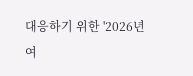대응하기 위한 '2026년 여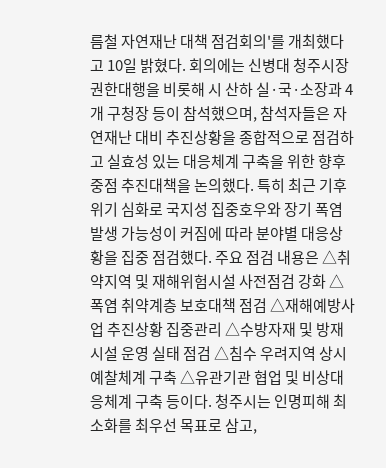름철 자연재난 대책 점검회의'를 개최했다고 10일 밝혔다. 회의에는 신병대 청주시장 권한대행을 비롯해 시 산하 실·국·소장과 4개 구청장 등이 참석했으며, 참석자들은 자연재난 대비 추진상황을 종합적으로 점검하고 실효성 있는 대응체계 구축을 위한 향후 중점 추진대책을 논의했다. 특히 최근 기후위기 심화로 국지성 집중호우와 장기 폭염 발생 가능성이 커짐에 따라 분야별 대응상황을 집중 점검했다. 주요 점검 내용은 △취약지역 및 재해위험시설 사전점검 강화 △폭염 취약계층 보호대책 점검 △재해예방사업 추진상황 집중관리 △수방자재 및 방재시설 운영 실태 점검 △침수 우려지역 상시 예찰체계 구축 △유관기관 협업 및 비상대응체계 구축 등이다. 청주시는 인명피해 최소화를 최우선 목표로 삼고,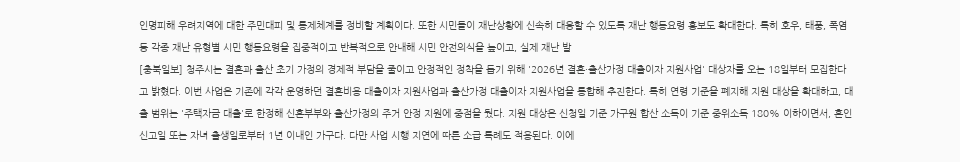인명피해 우려지역에 대한 주민대피 및 통제체계를 정비할 계획이다. 또한 시민들이 재난상황에 신속히 대응할 수 있도록 재난 행동요령 홍보도 확대한다. 특히 호우, 태풍, 폭염 등 각종 재난 유형별 시민 행동요령을 집중적이고 반복적으로 안내해 시민 안전의식을 높이고, 실제 재난 발
[충북일보] 청주시는 결혼과 출산 초기 가정의 경제적 부담을 줄이고 안정적인 정착을 돕기 위해 '2026년 결혼·출산가정 대출이자 지원사업' 대상자를 오는 18일부터 모집한다고 밝혔다. 이번 사업은 기존에 각각 운영하던 결혼비용 대출이자 지원사업과 출산가정 대출이자 지원사업을 통합해 추진한다. 특히 연령 기준을 폐지해 지원 대상을 확대하고, 대출 범위는 '주택자금 대출'로 한정해 신혼부부와 출산가정의 주거 안정 지원에 중점을 뒀다. 지원 대상은 신청일 기준 가구원 합산 소득이 기준 중위소득 180% 이하이면서, 혼인신고일 또는 자녀 출생일로부터 1년 이내인 가구다. 다만 사업 시행 지연에 따른 소급 특례도 적용된다. 이에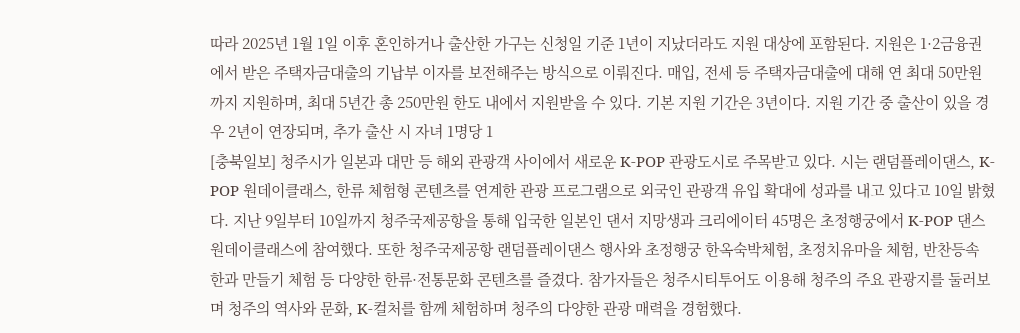따라 2025년 1월 1일 이후 혼인하거나 출산한 가구는 신청일 기준 1년이 지났더라도 지원 대상에 포함된다. 지원은 1·2금융권에서 받은 주택자금대출의 기납부 이자를 보전해주는 방식으로 이뤄진다. 매입, 전세 등 주택자금대출에 대해 연 최대 50만원까지 지원하며, 최대 5년간 총 250만원 한도 내에서 지원받을 수 있다. 기본 지원 기간은 3년이다. 지원 기간 중 출산이 있을 경우 2년이 연장되며, 추가 출산 시 자녀 1명당 1
[충북일보] 청주시가 일본과 대만 등 해외 관광객 사이에서 새로운 K-POP 관광도시로 주목받고 있다. 시는 랜덤플레이댄스, K-POP 원데이클래스, 한류 체험형 콘텐츠를 연계한 관광 프로그램으로 외국인 관광객 유입 확대에 성과를 내고 있다고 10일 밝혔다. 지난 9일부터 10일까지 청주국제공항을 통해 입국한 일본인 댄서 지망생과 크리에이터 45명은 초정행궁에서 K-POP 댄스 원데이클래스에 참여했다. 또한 청주국제공항 랜덤플레이댄스 행사와 초정행궁 한옥숙박체험, 초정치유마을 체험, 반찬등속 한과 만들기 체험 등 다양한 한류·전통문화 콘텐츠를 즐겼다. 참가자들은 청주시티투어도 이용해 청주의 주요 관광지를 둘러보며 청주의 역사와 문화, K-컬처를 함께 체험하며 청주의 다양한 관광 매력을 경험했다.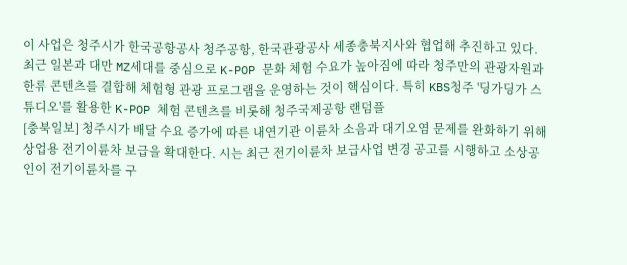이 사업은 청주시가 한국공항공사 청주공항, 한국관광공사 세종충북지사와 협업해 추진하고 있다. 최근 일본과 대만 MZ세대를 중심으로 K-POP 문화 체험 수요가 높아짐에 따라 청주만의 관광자원과 한류 콘텐츠를 결합해 체험형 관광 프로그램을 운영하는 것이 핵심이다. 특히 KBS청주 '딩가딩가 스튜디오'를 활용한 K-POP 체험 콘텐츠를 비롯해 청주국제공항 랜덤플
[충북일보] 청주시가 배달 수요 증가에 따른 내연기관 이륜차 소음과 대기오염 문제를 완화하기 위해 상업용 전기이륜차 보급을 확대한다. 시는 최근 전기이륜차 보급사업 변경 공고를 시행하고 소상공인이 전기이륜차를 구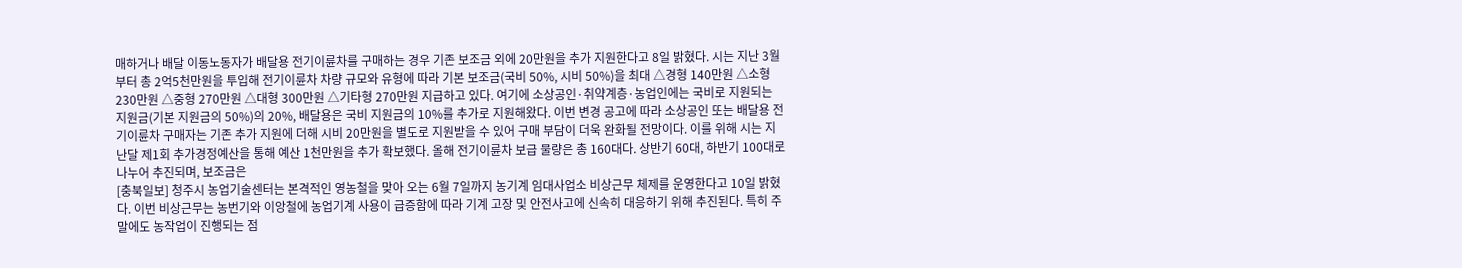매하거나 배달 이동노동자가 배달용 전기이륜차를 구매하는 경우 기존 보조금 외에 20만원을 추가 지원한다고 8일 밝혔다. 시는 지난 3월부터 총 2억5천만원을 투입해 전기이륜차 차량 규모와 유형에 따라 기본 보조금(국비 50%, 시비 50%)을 최대 △경형 140만원 △소형 230만원 △중형 270만원 △대형 300만원 △기타형 270만원 지급하고 있다. 여기에 소상공인·취약계층·농업인에는 국비로 지원되는 지원금(기본 지원금의 50%)의 20%, 배달용은 국비 지원금의 10%를 추가로 지원해왔다. 이번 변경 공고에 따라 소상공인 또는 배달용 전기이륜차 구매자는 기존 추가 지원에 더해 시비 20만원을 별도로 지원받을 수 있어 구매 부담이 더욱 완화될 전망이다. 이를 위해 시는 지난달 제1회 추가경정예산을 통해 예산 1천만원을 추가 확보했다. 올해 전기이륜차 보급 물량은 총 160대다. 상반기 60대, 하반기 100대로 나누어 추진되며, 보조금은
[충북일보] 청주시 농업기술센터는 본격적인 영농철을 맞아 오는 6월 7일까지 농기계 임대사업소 비상근무 체제를 운영한다고 10일 밝혔다. 이번 비상근무는 농번기와 이앙철에 농업기계 사용이 급증함에 따라 기계 고장 및 안전사고에 신속히 대응하기 위해 추진된다. 특히 주말에도 농작업이 진행되는 점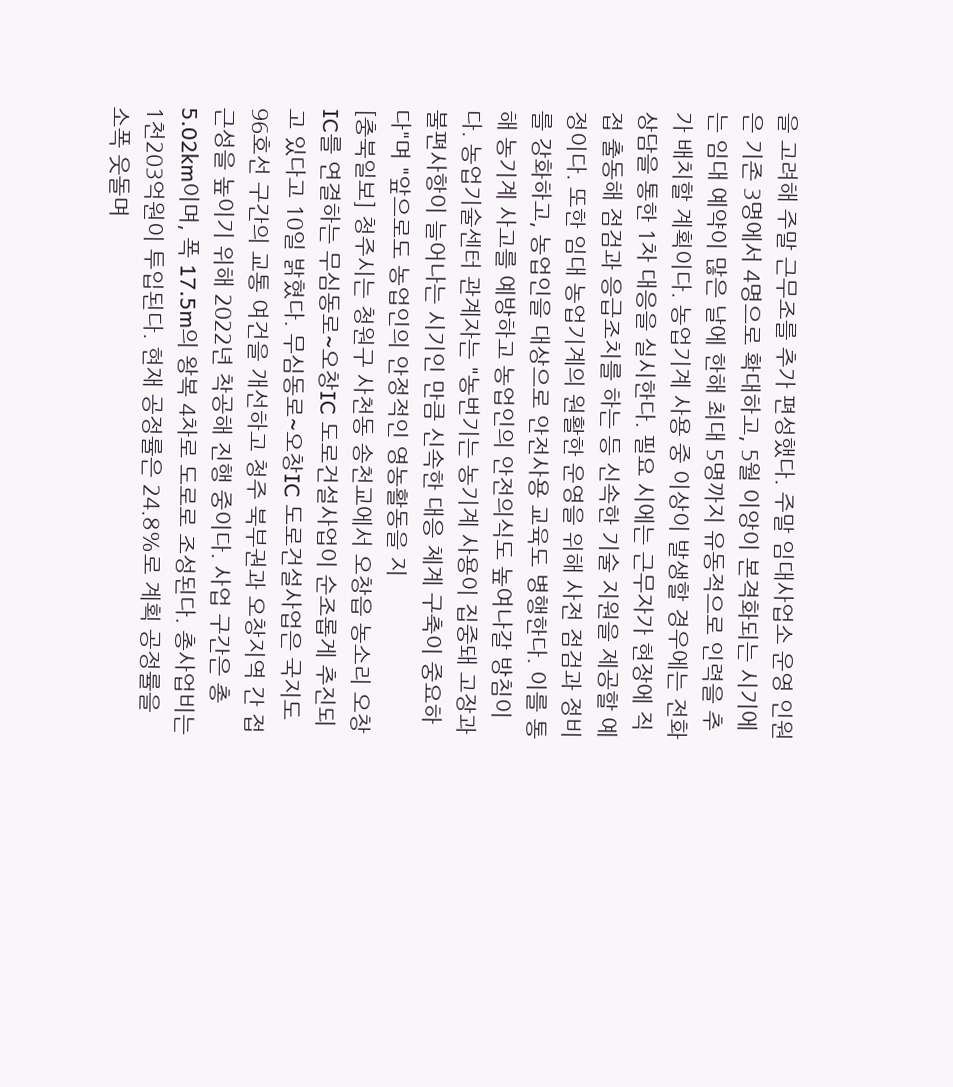을 고려해 주말 근무조를 추가 편성했다. 주말 임대사업소 운영 인원은 기존 3명에서 4명으로 확대하고, 5월 이앙이 본격화되는 시기에는 임대 예약이 많은 날에 한해 최대 5명까지 유동적으로 인력을 추가 배치할 계획이다. 농업기계 사용 중 이상이 발생할 경우에는 전화 상담을 통한 1차 대응을 실시한다. 필요 시에는 근무자가 현장에 직접 출동해 점검과 응급조치를 하는 등 신속한 기술 지원을 제공할 예정이다. 또한 임대 농업기계의 원활한 운영을 위해 사전 점검과 정비를 강화하고, 농업인을 대상으로 안전사용 교육도 병행한다. 이를 통해 농기계 사고를 예방하고 농업인의 안전의식도 높여나갈 방침이다. 농업기술센터 관계자는 "농번기는 농기계 사용이 집중돼 고장과 불편사항이 늘어나는 시기인 만큼 신속한 대응 체계 구축이 중요하다"며 "앞으로도 농업인의 안정적인 영농활동을 지
[충북일보] 청주시는 청원구 사천동 송천교에서 오창읍 농소리 오창IC를 연결하는 무심동로~오창IC 도로건설사업이 순조롭게 추진되고 있다고 10일 밝혔다. 무심동로~오창IC 도로건설사업은 국지도96호선 구간의 교통 여건을 개선하고 청주 북부권과 오창지역 간 접근성을 높이기 위해 2022년 착공해 진행 중이다. 사업 구간은 총 5.02km이며, 폭 17.5m의 왕복 4차로 도로로 조성된다. 총사업비는 1천203억원이 투입된다. 현재 공정률은 24.8%로 계획 공정률을 소폭 웃돌며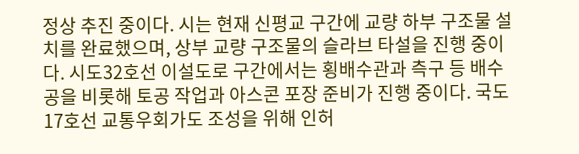정상 추진 중이다. 시는 현재 신평교 구간에 교량 하부 구조물 설치를 완료했으며, 상부 교량 구조물의 슬라브 타설을 진행 중이다. 시도32호선 이설도로 구간에서는 횡배수관과 측구 등 배수공을 비롯해 토공 작업과 아스콘 포장 준비가 진행 중이다. 국도17호선 교통우회가도 조성을 위해 인허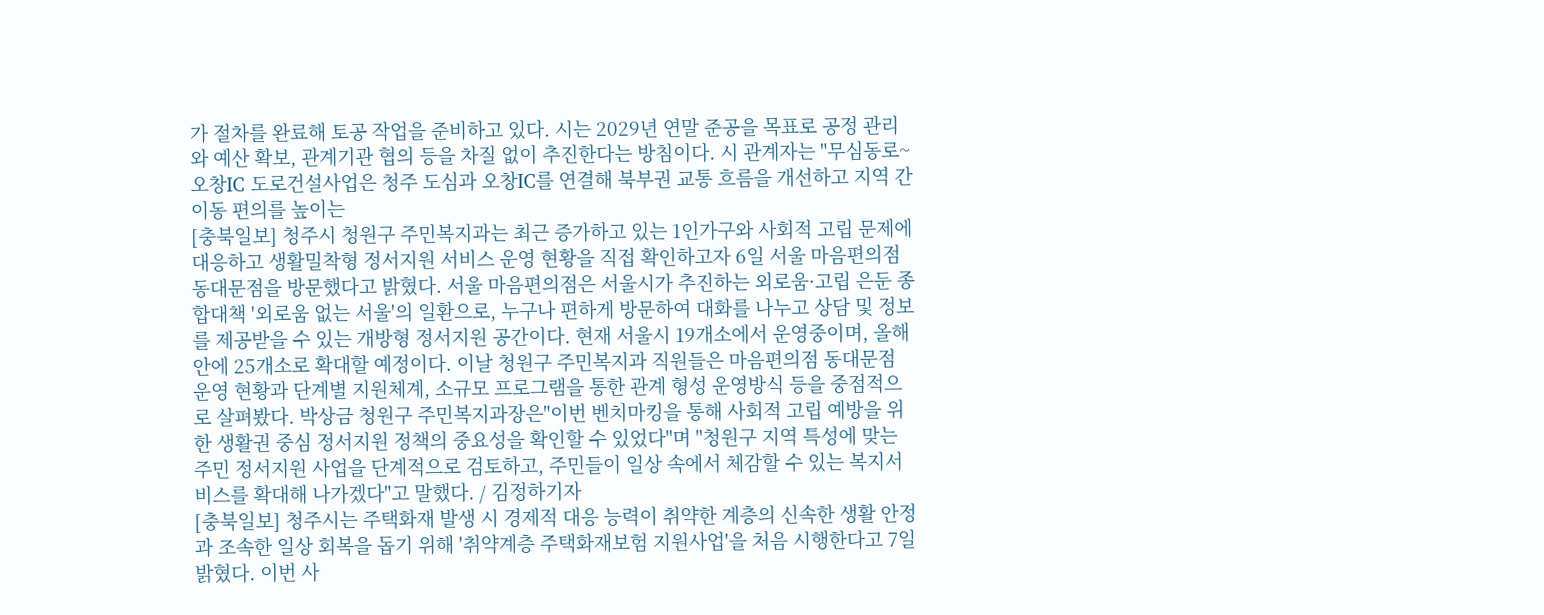가 절차를 완료해 토공 작업을 준비하고 있다. 시는 2029년 연말 준공을 목표로 공정 관리와 예산 확보, 관계기관 협의 등을 차질 없이 추진한다는 방침이다. 시 관계자는 "무심동로~오창IC 도로건설사업은 청주 도심과 오창IC를 연결해 북부권 교통 흐름을 개선하고 지역 간 이동 편의를 높이는
[충북일보] 청주시 청원구 주민복지과는 최근 증가하고 있는 1인가구와 사회적 고립 문제에 대응하고 생활밀착형 정서지원 서비스 운영 현황을 직접 확인하고자 6일 서울 마음편의점 동대문점을 방문했다고 밝혔다. 서울 마음편의점은 서울시가 추진하는 외로움·고립 은둔 종합대책 '외로움 없는 서울'의 일환으로, 누구나 편하게 방문하여 대화를 나누고 상담 및 정보를 제공받을 수 있는 개방형 정서지원 공간이다. 현재 서울시 19개소에서 운영중이며, 올해 안에 25개소로 확대할 예정이다. 이날 청원구 주민복지과 직원들은 마음편의점 동대문점 운영 현황과 단계별 지원체계, 소규모 프로그램을 통한 관계 형성 운영방식 등을 중점적으로 살펴봤다. 박상금 청원구 주민복지과장은"이번 벤치마킹을 통해 사회적 고립 예방을 위한 생활권 중심 정서지원 정책의 중요성을 확인할 수 있었다"며 "청원구 지역 특성에 맞는 주민 정서지원 사업을 단계적으로 검토하고, 주민들이 일상 속에서 체감할 수 있는 복지서비스를 확대해 나가겠다"고 말했다. / 김정하기자
[충북일보] 청주시는 주택화재 발생 시 경제적 대응 능력이 취약한 계층의 신속한 생활 안정과 조속한 일상 회복을 돕기 위해 '취약계층 주택화재보험 지원사업'을 처음 시행한다고 7일 밝혔다. 이번 사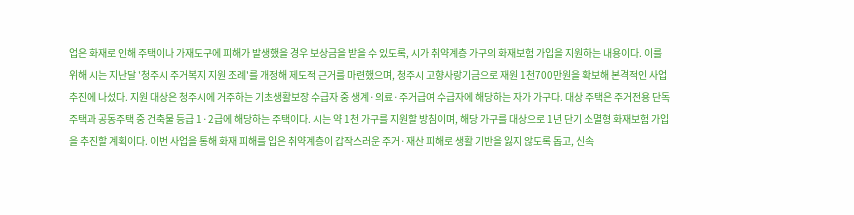업은 화재로 인해 주택이나 가재도구에 피해가 발생했을 경우 보상금을 받을 수 있도록, 시가 취약계층 가구의 화재보험 가입을 지원하는 내용이다. 이를 위해 시는 지난달 '청주시 주거복지 지원 조례'를 개정해 제도적 근거를 마련했으며, 청주시 고향사랑기금으로 재원 1천700만원을 확보해 본격적인 사업 추진에 나섰다. 지원 대상은 청주시에 거주하는 기초생활보장 수급자 중 생계·의료·주거급여 수급자에 해당하는 자가 가구다. 대상 주택은 주거전용 단독주택과 공동주택 중 건축물 등급 1·2급에 해당하는 주택이다. 시는 약 1천 가구를 지원할 방침이며, 해당 가구를 대상으로 1년 단기 소멸형 화재보험 가입을 추진할 계획이다. 이번 사업을 통해 화재 피해를 입은 취약계층이 갑작스러운 주거·재산 피해로 생활 기반을 잃지 않도록 돕고, 신속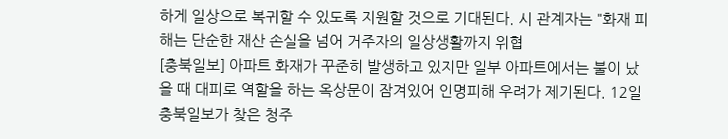하게 일상으로 복귀할 수 있도록 지원할 것으로 기대된다. 시 관계자는 "화재 피해는 단순한 재산 손실을 넘어 거주자의 일상생활까지 위협
[충북일보] 아파트 화재가 꾸준히 발생하고 있지만 일부 아파트에서는 불이 났을 때 대피로 역할을 하는 옥상문이 잠겨있어 인명피해 우려가 제기된다. 12일 충북일보가 찾은 청주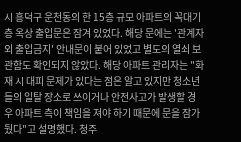시 흥덕구 운천동의 한 15층 규모 아파트의 꼭대기층 옥상 출입문은 잠겨 있었다. 해당 문에는 '관계자 외 출입금지' 안내문이 붙어 있었고 별도의 열쇠 보관함도 확인되지 않았다. 해당 아파트 관리자는 "화재 시 대피 문제가 있다는 점은 알고 있지만 청소년들의 일탈 장소로 쓰이거나 안전사고가 발생할 경우 아파트 측이 책임을 져야 하기 때문에 문을 잠가뒀다"고 설명했다. 청주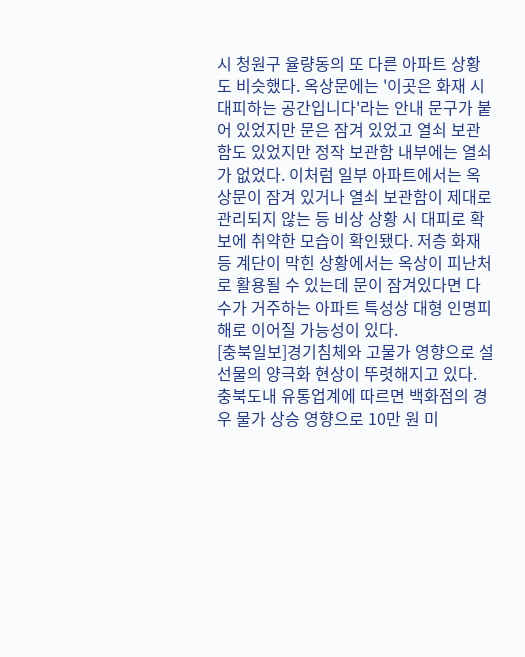시 청원구 율량동의 또 다른 아파트 상황도 비슷했다. 옥상문에는 '이곳은 화재 시 대피하는 공간입니다'라는 안내 문구가 붙어 있었지만 문은 잠겨 있었고 열쇠 보관함도 있었지만 정작 보관함 내부에는 열쇠가 없었다. 이처럼 일부 아파트에서는 옥상문이 잠겨 있거나 열쇠 보관함이 제대로 관리되지 않는 등 비상 상황 시 대피로 확보에 취약한 모습이 확인됐다. 저층 화재 등 계단이 막힌 상황에서는 옥상이 피난처로 활용될 수 있는데 문이 잠겨있다면 다수가 거주하는 아파트 특성상 대형 인명피해로 이어질 가능성이 있다.
[충북일보]경기침체와 고물가 영향으로 설 선물의 양극화 현상이 뚜렷해지고 있다. 충북도내 유통업계에 따르면 백화점의 경우 물가 상승 영향으로 10만 원 미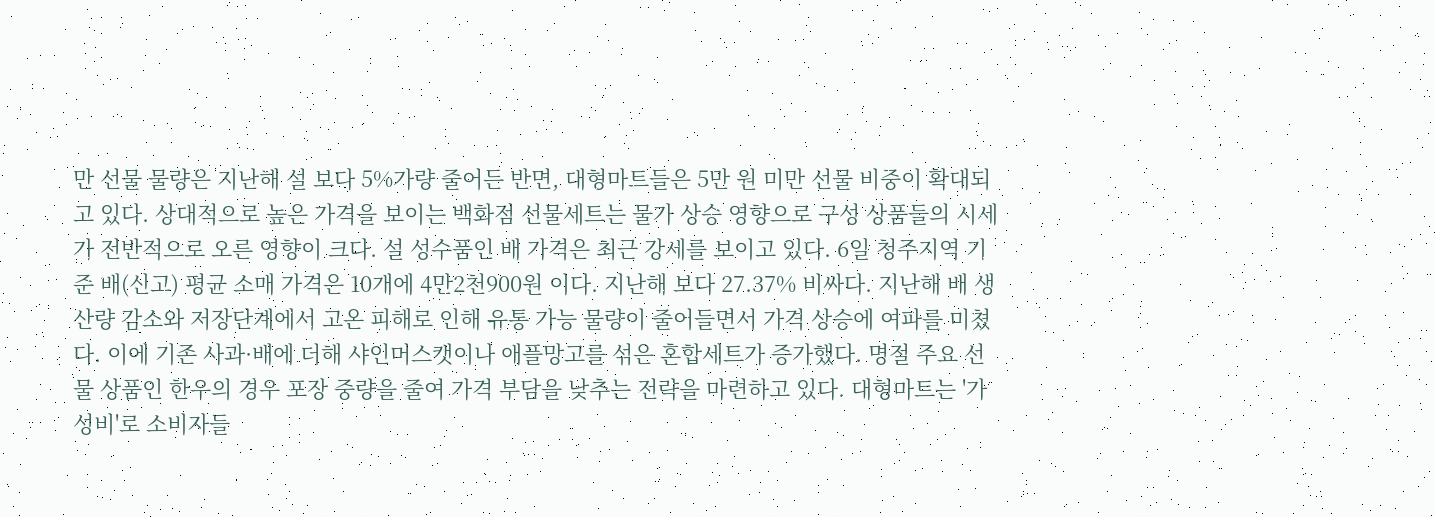만 선물 물량은 지난해 설 보다 5%가량 줄어든 반면, 대형마트들은 5만 원 미만 선물 비중이 확대되고 있다. 상대적으로 높은 가격을 보이는 백화점 선물세트는 물가 상승 영향으로 구성 상품들의 시세가 전반적으로 오른 영향이 크다. 설 성수품인 배 가격은 최근 강세를 보이고 있다. 6일 청주지역 기준 배(신고) 평균 소매 가격은 10개에 4만2천900원 이다. 지난해 보다 27.37% 비싸다. 지난해 배 생산량 감소와 저장단계에서 고온 피해로 인해 유통 가능 물량이 줄어들면서 가격 상승에 여파를 미쳤다. 이에 기존 사과·배에 더해 샤인머스캣이나 애플망고를 섞은 혼합세트가 증가했다. 명절 주요 선물 상품인 한우의 경우 포장 중량을 줄여 가격 부담을 낮추는 전략을 마련하고 있다. 대형마트는 '가성비'로 소비자들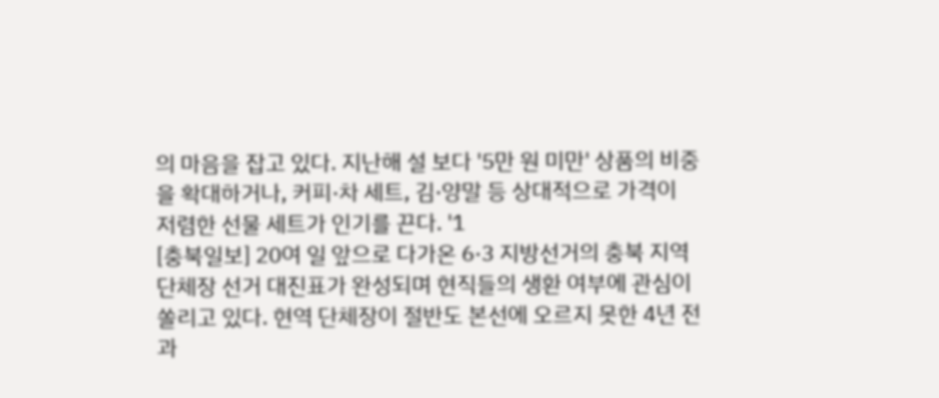의 마음을 잡고 있다. 지난해 설 보다 '5만 원 미만' 상품의 비중을 확대하거나, 커피·차 세트, 김·양말 등 상대적으로 가격이 저렴한 선물 세트가 인기를 끈다. '1
[충북일보] 20여 일 앞으로 다가온 6·3 지방선거의 충북 지역 단체장 선거 대진표가 완성되며 현직들의 생환 여부에 관심이 쏠리고 있다. 현역 단체장이 절반도 본선에 오르지 못한 4년 전과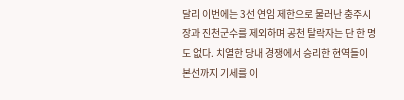달리 이번에는 3선 연임 제한으로 물러난 충주시장과 진천군수를 제외하며 공천 탈락자는 단 한 명도 없다. 치열한 당내 경쟁에서 승리한 현역들이 본선까지 기세를 이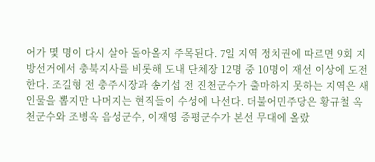어가 몇 명이 다시 살아 돌아올지 주목된다. 7일 지역 정치권에 따르면 9회 지방선거에서 충북지사를 비롯해 도내 단체장 12명 중 10명이 재선 이상에 도전한다. 조길형 전 충주시장과 송기섭 전 진천군수가 출마하지 못하는 지역은 새 인물을 뽑지만 나머지는 현직들이 수성에 나선다. 더불어민주당은 황규철 옥천군수와 조병옥 음성군수, 이재영 증평군수가 본선 무대에 올랐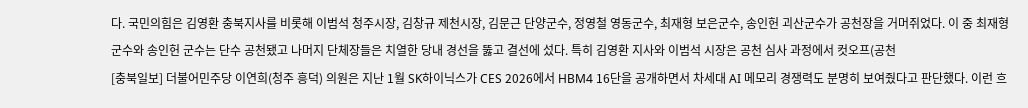다. 국민의힘은 김영환 충북지사를 비롯해 이범석 청주시장, 김창규 제천시장, 김문근 단양군수, 정영철 영동군수, 최재형 보은군수, 송인헌 괴산군수가 공천장을 거머쥐었다. 이 중 최재형 군수와 송인헌 군수는 단수 공천됐고 나머지 단체장들은 치열한 당내 경선을 뚫고 결선에 섰다. 특히 김영환 지사와 이범석 시장은 공천 심사 과정에서 컷오프(공천
[충북일보] 더불어민주당 이연희(청주 흥덕) 의원은 지난 1월 SK하이닉스가 CES 2026에서 HBM4 16단을 공개하면서 차세대 AI 메모리 경쟁력도 분명히 보여줬다고 판단했다. 이런 흐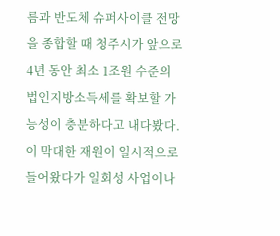름과 반도체 슈퍼사이클 전망을 종합할 때 청주시가 앞으로 4년 동안 최소 1조원 수준의 법인지방소득세를 확보할 가능성이 충분하다고 내다봤다. 이 막대한 재원이 일시적으로 들어왔다가 일회성 사업이나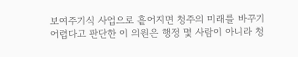보여주기식 사업으로 흩어지면 청주의 미래를 바꾸기 어렵다고 판단한 이 의원은 행정 몇 사람이 아니라 청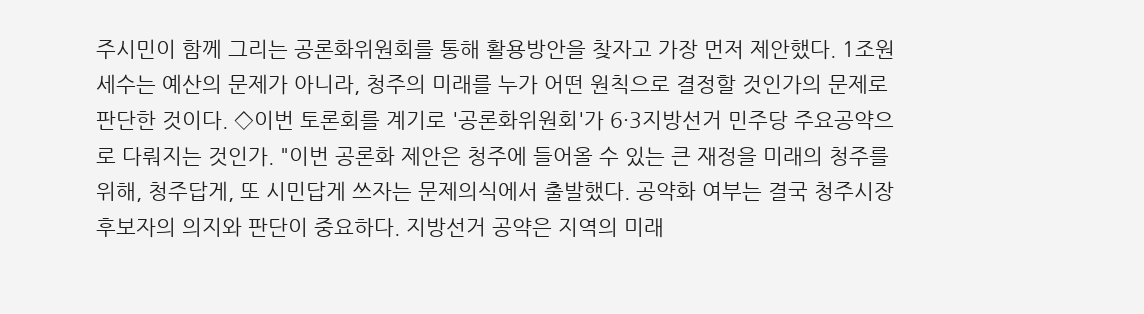주시민이 함께 그리는 공론화위원회를 통해 활용방안을 찾자고 가장 먼저 제안했다. 1조원 세수는 예산의 문제가 아니라, 청주의 미래를 누가 어떤 원칙으로 결정할 것인가의 문제로 판단한 것이다. ◇이번 토론회를 계기로 '공론화위원회'가 6·3지방선거 민주당 주요공약으로 다뤄지는 것인가. "이번 공론화 제안은 청주에 들어올 수 있는 큰 재정을 미래의 청주를 위해, 청주답게, 또 시민답게 쓰자는 문제의식에서 출발했다. 공약화 여부는 결국 청주시장 후보자의 의지와 판단이 중요하다. 지방선거 공약은 지역의 미래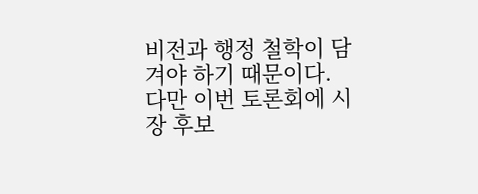비전과 행정 철학이 담겨야 하기 때문이다. 다만 이번 토론회에 시장 후보